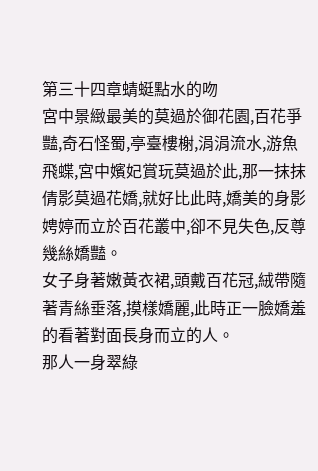第三十四章蜻蜓點水的吻
宮中景緻最美的莫過於御花園,百花爭豔,奇石怪蜀,亭臺樓榭,涓涓流水,游魚飛蝶,宮中嬪妃賞玩莫過於此,那一抹抹倩影莫過花嬌,就好比此時,嬌美的身影娉婷而立於百花叢中,卻不見失色,反尊幾絲嬌豔。
女子身著嫩黃衣裙,頭戴百花冠,絨帶隨著青絲垂落,摸樣嬌麗,此時正一臉嬌羞的看著對面長身而立的人。
那人一身翠綠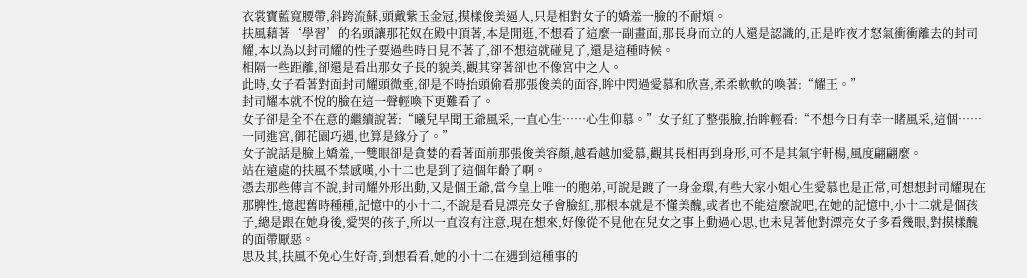衣裳寶藍寬腰帶,斜跨流蘇,頭戴紫玉金冠,摸樣俊美逼人,只是相對女子的嬌羞一臉的不耐煩。
扶風藉著‘學習’的名頭讓那花奴在殿中頂著,本是閒逛,不想看了這麼一副畫面,那長身而立的人還是認識的,正是昨夜才怒氣衝衝離去的封司耀,本以為以封司耀的性子要過些時日見不著了,卻不想這就碰見了,還是這種時候。
相隔一些距離,卻還是看出那女子長的貌美,觀其穿著卻也不像宮中之人。
此時,女子看著對面封司耀頭微垂,卻是不時抬頭偷看那張俊美的面容,眸中閃過愛慕和欣喜,柔柔軟軟的喚著:“耀王。”
封司耀本就不悅的臉在這一聲輕喚下更難看了。
女子卻是全不在意的繼續說著:“曦兒早聞王爺風采,一直心生……心生仰慕。”女子紅了整張臉,抬眸輕看:“不想今日有幸一睹風采,這個……一同進宮,御花園巧遇,也算是緣分了。”
女子說話是臉上嬌羞,一雙眼卻是貪婪的看著面前那張俊美容顏,越看越加愛慕,觀其長相再到身形,可不是其氣宇軒楊,風度翩翩麼。
站在遠處的扶風不禁感嘆,小十二也是到了這個年齡了啊。
憑去那些傳言不說,封司耀外形出動,又是個王爺,當今皇上唯一的胞弟,可說是踱了一身金環,有些大家小姐心生愛慕也是正常,可想想封司耀現在那脾性,憶起舊時種種,記憶中的小十二,不說是看見漂亮女子會臉紅,那根本就是不懂美醜,或者也不能這麼說吧,在她的記憶中,小十二就是個孩子,總是跟在她身後,愛哭的孩子,所以一直沒有注意,現在想來,好像從不見他在兒女之事上動過心思,也未見著他對漂亮女子多看幾眼,對摸樣醜的面帶厭惡。
思及其,扶風不免心生好奇,到想看看,她的小十二在遇到這種事的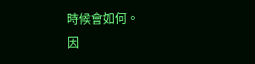時候會如何。
因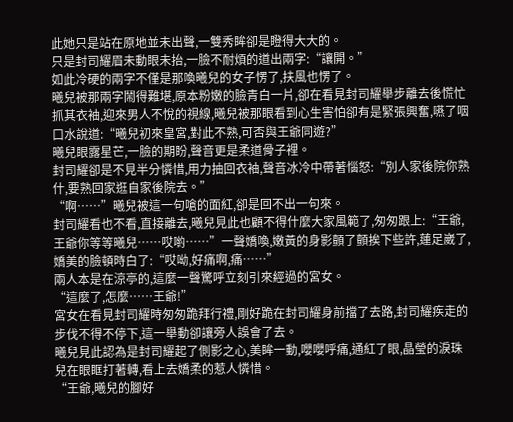此她只是站在原地並未出聲,一雙秀眸卻是瞪得大大的。
只是封司耀眉未動眼未抬,一臉不耐煩的道出兩字:“讓開。”
如此冷硬的兩字不僅是那喚曦兒的女子愣了,扶風也愣了。
曦兒被那兩字鬧得難堪,原本粉嫩的臉青白一片,卻在看見封司耀舉步離去後慌忙抓其衣袖,迎來男人不悅的視線,曦兒被那眼看到心生害怕卻有是緊張興奮,嚥了咽口水說道:“曦兒初來皇宮,對此不熟,可否與王爺同遊?”
曦兒眼露星芒,一臉的期盼,聲音更是柔道骨子裡。
封司耀卻是不見半分憐惜,用力抽回衣袖,聲音冰冷中帶著惱怒:“別人家後院你熟什,要熟回家逛自家後院去。”
“啊……”曦兒被這一句嗆的面紅,卻是回不出一句來。
封司耀看也不看,直接離去,曦兒見此也顧不得什麼大家風範了,匆匆跟上:“王爺,王爺你等等曦兒……哎喲……”一聲嬌喚,嫩黃的身影顫了顫挨下些許,蓮足崴了,嬌美的臉頓時白了:“哎呦,好痛啊,痛……”
兩人本是在涼亭的,這麼一聲驚呼立刻引來經過的宮女。
“這麼了,怎麼……王爺!”
宮女在看見封司耀時匆匆跪拜行禮,剛好跪在封司耀身前擋了去路,封司耀疾走的步伐不得不停下,這一舉動卻讓旁人誤會了去。
曦兒見此認為是封司耀起了側影之心,美眸一動,嚶嚶呼痛,通紅了眼,晶瑩的淚珠兒在眼眶打著轉,看上去嬌柔的惹人憐惜。
“王爺,曦兒的腳好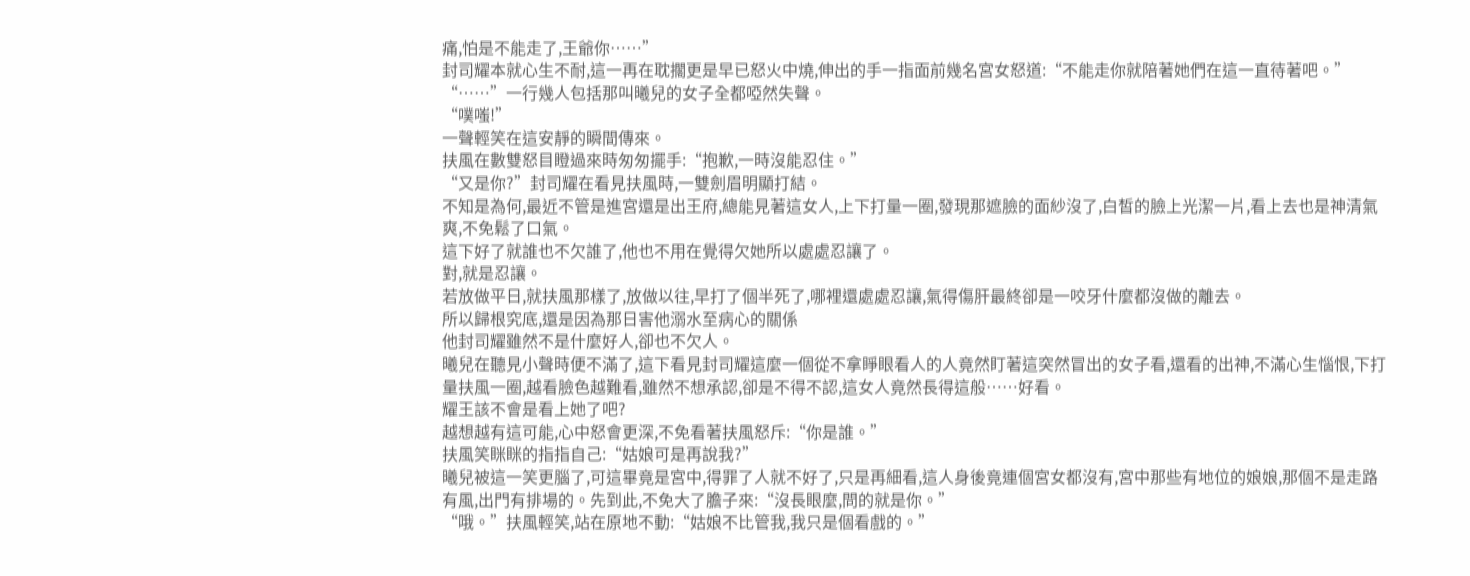痛,怕是不能走了,王爺你……”
封司耀本就心生不耐,這一再在耽擱更是早已怒火中燒,伸出的手一指面前幾名宮女怒道:“不能走你就陪著她們在這一直待著吧。”
“……”一行幾人包括那叫曦兒的女子全都啞然失聲。
“噗嗤!”
一聲輕笑在這安靜的瞬間傳來。
扶風在數雙怒目瞪過來時匆匆擺手:“抱歉,一時沒能忍住。”
“又是你?”封司耀在看見扶風時,一雙劍眉明顯打結。
不知是為何,最近不管是進宮還是出王府,總能見著這女人,上下打量一圈,發現那遮臉的面紗沒了,白皙的臉上光潔一片,看上去也是神清氣爽,不免鬆了口氣。
這下好了就誰也不欠誰了,他也不用在覺得欠她所以處處忍讓了。
對,就是忍讓。
若放做平日,就扶風那樣了,放做以往,早打了個半死了,哪裡還處處忍讓,氣得傷肝最終卻是一咬牙什麼都沒做的離去。
所以歸根究底,還是因為那日害他溺水至病心的關係
他封司耀雖然不是什麼好人,卻也不欠人。
曦兒在聽見小聲時便不滿了,這下看見封司耀這麼一個從不拿睜眼看人的人竟然盯著這突然冒出的女子看,還看的出神,不滿心生惱恨,下打量扶風一圈,越看臉色越難看,雖然不想承認,卻是不得不認,這女人竟然長得這般……好看。
耀王該不會是看上她了吧?
越想越有這可能,心中怒會更深,不免看著扶風怒斥:“你是誰。”
扶風笑眯眯的指指自己:“姑娘可是再說我?”
曦兒被這一笑更腦了,可這畢竟是宮中,得罪了人就不好了,只是再細看,這人身後竟連個宮女都沒有,宮中那些有地位的娘娘,那個不是走路有風,出門有排場的。先到此,不免大了膽子來:“沒長眼麼,問的就是你。”
“哦。”扶風輕笑,站在原地不動:“姑娘不比管我,我只是個看戲的。”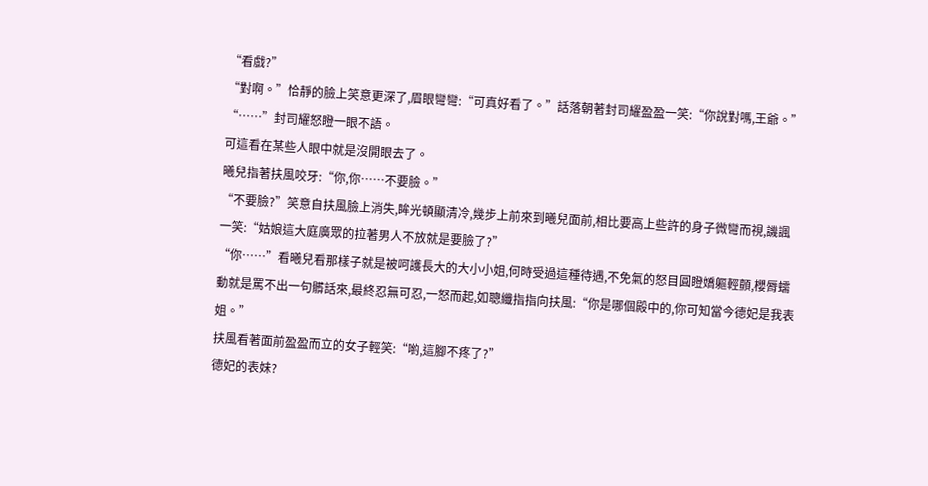“看戲?”
“對啊。”恰靜的臉上笑意更深了,眉眼彎彎:“可真好看了。”話落朝著封司耀盈盈一笑:“你說對嗎,王爺。”
“……”封司耀怒瞪一眼不語。
可這看在某些人眼中就是沒開眼去了。
曦兒指著扶風咬牙:“你,你……不要臉。”
“不要臉?”笑意自扶風臉上消失,眸光頓顯清冷,幾步上前來到曦兒面前,相比要高上些許的身子微彎而視,譏諷一笑:“姑娘這大庭廣眾的拉著男人不放就是要臉了?”
“你……”看曦兒看那樣子就是被呵護長大的大小小姐,何時受過這種待遇,不免氣的怒目圓瞪嬌軀輕顫,櫻脣蠕動就是罵不出一句髒話來,最終忍無可忍,一怒而起,如聰纖指指向扶風:“你是哪個殿中的,你可知當今德妃是我表姐。”
扶風看著面前盈盈而立的女子輕笑:“喲,這腳不疼了?”
德妃的表妹?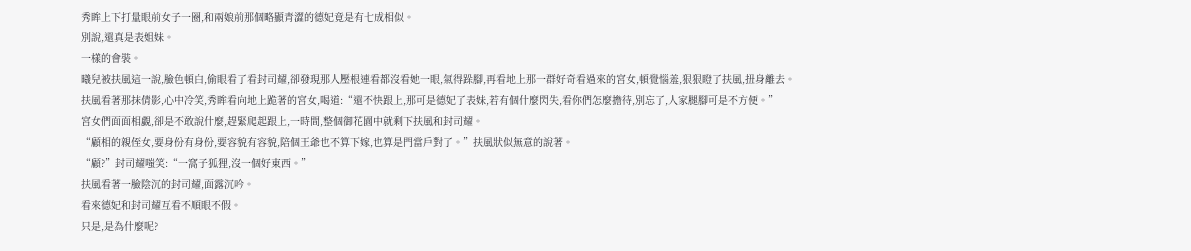秀眸上下打量眼前女子一圈,和兩娘前那個略顯青澀的德妃竟是有七成相似。
別說,還真是表姐妹。
一樣的會裝。
曦兒被扶風這一說,臉色頓白,偷眼看了看封司耀,卻發現那人壓根連看都沒看她一眼,氣得跺腳,再看地上那一群好奇看過來的宮女,頓覺惱羞,狠狠瞪了扶風,扭身離去。
扶風看著那抹倩影,心中冷笑,秀眸看向地上跪著的宮女,喝道:“還不快跟上,那可是德妃了表妹,若有個什麼閃失,看你們怎麼擔待,別忘了,人家腿腳可是不方便。”
宮女們面面相覷,卻是不敢說什麼,趕緊爬起跟上,一時間,整個御花園中就剩下扶風和封司耀。
“顧相的親侄女,要身份有身份,要容貌有容貌,陪個王爺也不算下嫁,也算是門當戶對了。”扶風狀似無意的說著。
“顧?”封司耀嗤笑:“一窩子狐狸,沒一個好東西。”
扶風看著一臉陰沉的封司耀,面露沉吟。
看來德妃和封司耀互看不順眼不假。
只是,是為什麼呢?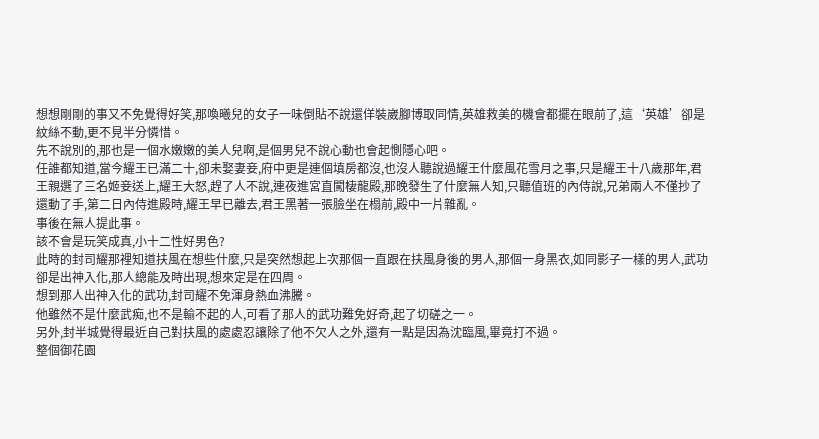想想剛剛的事又不免覺得好笑,那喚曦兒的女子一味倒貼不說還佯裝崴腳博取同情,英雄救美的機會都擺在眼前了,這‘英雄’卻是紋絲不動,更不見半分憐惜。
先不說別的,那也是一個水嫩嫩的美人兒啊,是個男兒不說心動也會起惻隱心吧。
任誰都知道,當今耀王已滿二十,卻未娶妻妾,府中更是連個填房都沒,也沒人聽說過耀王什麼風花雪月之事,只是耀王十八歲那年,君王親選了三名姬妾送上,耀王大怒,趕了人不說,連夜進宮直闖棲龍殿,那晚發生了什麼無人知,只聽值班的內侍說,兄弟兩人不僅抄了還動了手,第二日內侍進殿時,耀王早已離去,君王黑著一張臉坐在榻前,殿中一片雜亂。
事後在無人提此事。
該不會是玩笑成真,小十二性好男色?
此時的封司耀那裡知道扶風在想些什麼,只是突然想起上次那個一直跟在扶風身後的男人,那個一身黑衣,如同影子一樣的男人,武功卻是出神入化,那人總能及時出現,想來定是在四周。
想到那人出神入化的武功,封司耀不免渾身熱血沸騰。
他雖然不是什麼武痴,也不是輸不起的人,可看了那人的武功難免好奇,起了切磋之一。
另外,封半城覺得最近自己對扶風的處處忍讓除了他不欠人之外,還有一點是因為沈臨風,畢竟打不過。
整個御花園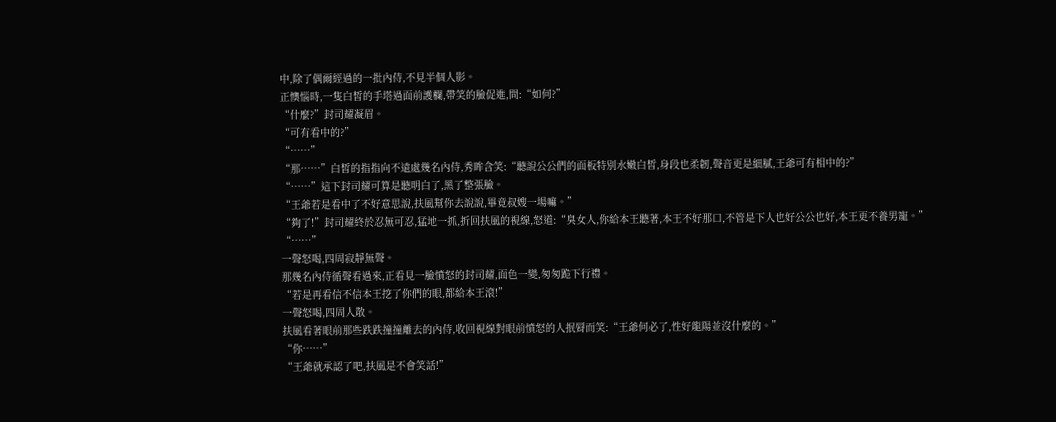中,除了偶爾經過的一批內侍,不見半個人影。
正懊惱時,一隻白皙的手塔過面前護欄,帶笑的臉促進,問:“如何?”
“什麼?”封司耀凝眉。
“可有看中的?”
“……”
“那……”白皙的指指向不遠處幾名內侍,秀眸含笑:“聽說公公們的面板特別水嫩白皙,身段也柔韌,聲音更是細膩,王爺可有相中的?”
“……”這下封司耀可算是聽明白了,黑了整張臉。
“王爺若是看中了不好意思說,扶風幫你去說說,畢竟叔嫂一場嘛。”
“夠了!”封司耀終於忍無可忍,猛地一抓,折回扶風的視線,怒道:“臭女人,你給本王聽著,本王不好那口,不管是下人也好公公也好,本王更不養男寵。”
“……”
一聲怒喝,四周寂靜無聲。
那幾名內侍循聲看過來,正看見一臉憤怒的封司耀,面色一變,匆匆跪下行禮。
“若是再看信不信本王挖了你們的眼,都給本王滾!”
一聲怒喝,四周人散。
扶風看著眼前那些跌跌撞撞離去的內侍,收回視線對眼前憤怒的人抿脣而笑:“王爺何必了,性好龍陽並沒什麼的。”
“你……”
“王爺就承認了吧,扶風是不會笑話!”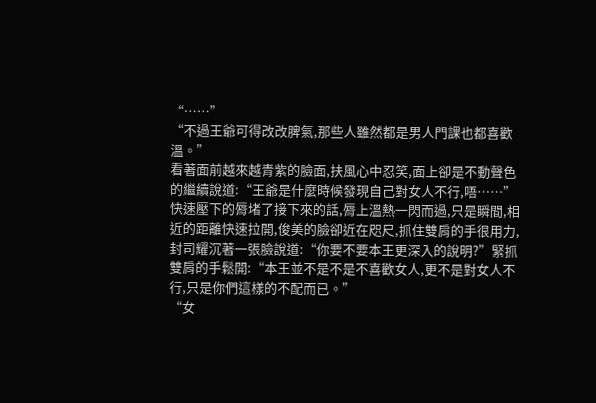“……”
“不過王爺可得改改脾氣,那些人雖然都是男人門課也都喜歡溫。”
看著面前越來越青紫的臉面,扶風心中忍笑,面上卻是不動聲色的繼續說道:“王爺是什麼時候發現自己對女人不行,唔……”
快速壓下的脣堵了接下來的話,脣上溫熱一閃而過,只是瞬間,相近的距離快速拉開,俊美的臉卻近在咫尺,抓住雙肩的手很用力,封司耀沉著一張臉說道:“你要不要本王更深入的說明?”緊抓雙肩的手鬆開:“本王並不是不是不喜歡女人,更不是對女人不行,只是你們這樣的不配而已。”
“女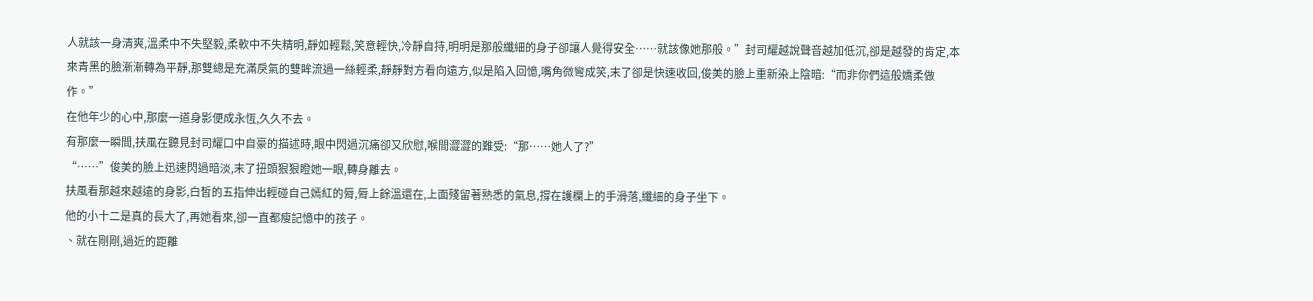人就該一身清爽,溫柔中不失堅毅,柔軟中不失精明,靜如輕鬆,笑意輕快,冷靜自持,明明是那般纖細的身子卻讓人覺得安全……就該像她那般。”封司耀越說聲音越加低沉,卻是越發的肯定,本來青黑的臉漸漸轉為平靜,那雙總是充滿戾氣的雙眸流過一絲輕柔,靜靜對方看向遠方,似是陷入回憶,嘴角微彎成笑,末了卻是快速收回,俊美的臉上重新染上陰暗:“而非你們這般嬌柔做作。”
在他年少的心中,那麼一道身影便成永恆,久久不去。
有那麼一瞬間,扶風在聽見封司耀口中自豪的描述時,眼中閃過沉痛卻又欣慰,喉間澀澀的難受:“那……她人了?”
“……”俊美的臉上迅速閃過暗淡,末了扭頭狠狠瞪她一眼,轉身離去。
扶風看那越來越遠的身影,白皙的五指伸出輕碰自己嫣紅的脣,脣上餘溫還在,上面殘留著熟悉的氣息,撐在護欄上的手滑落,纖細的身子坐下。
他的小十二是真的長大了,再她看來,卻一直都瘦記憶中的孩子。
、就在剛剛,過近的距離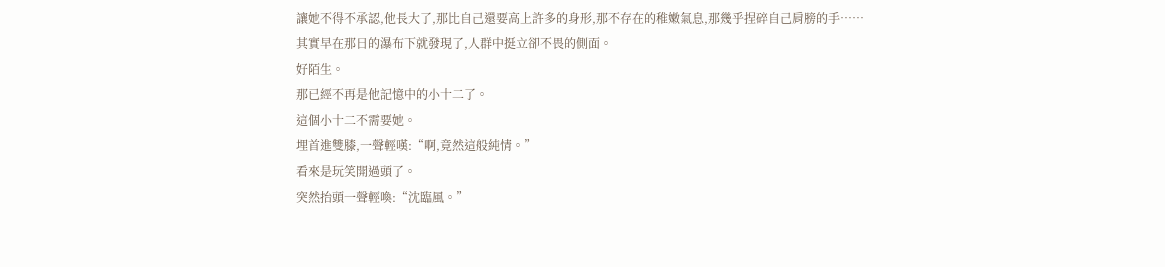讓她不得不承認,他長大了,那比自己還要高上許多的身形,那不存在的稚嫩氣息,那幾乎捏碎自己肩膀的手……
其實早在那日的瀑布下就發現了,人群中挺立卻不畏的側面。
好陌生。
那已經不再是他記憶中的小十二了。
這個小十二不需要她。
埋首進雙膝,一聲輕嘆:“啊,竟然這般純情。”
看來是玩笑開過頭了。
突然抬頭一聲輕喚:“沈臨風。”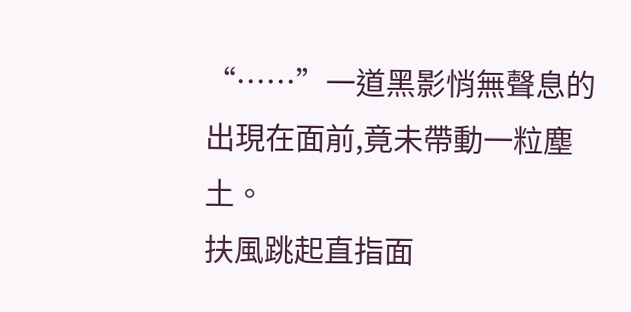“……”一道黑影悄無聲息的出現在面前,竟未帶動一粒塵土。
扶風跳起直指面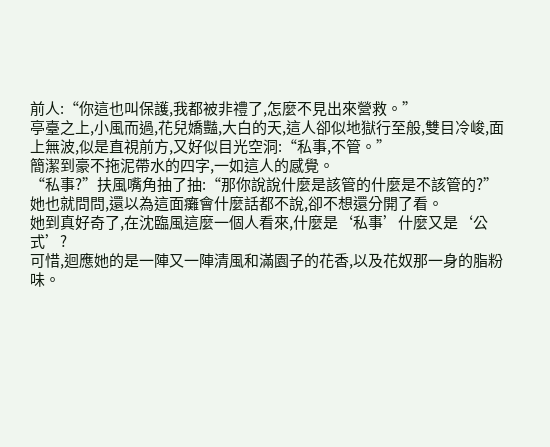前人:“你這也叫保護,我都被非禮了,怎麼不見出來營救。”
亭臺之上,小風而過,花兒嬌豔,大白的天,這人卻似地獄行至般,雙目冷峻,面上無波,似是直視前方,又好似目光空洞:“私事,不管。”
簡潔到豪不拖泥帶水的四字,一如這人的感覺。
“私事?”扶風嘴角抽了抽:“那你說說什麼是該管的什麼是不該管的?”
她也就問問,還以為這面癱會什麼話都不說,卻不想還分開了看。
她到真好奇了,在沈臨風這麼一個人看來,什麼是‘私事’什麼又是‘公式’?
可惜,迴應她的是一陣又一陣清風和滿園子的花香,以及花奴那一身的脂粉味。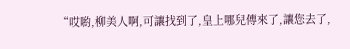“哎喲,柳美人啊,可讓找到了,皇上哪兒傳來了,讓您去了,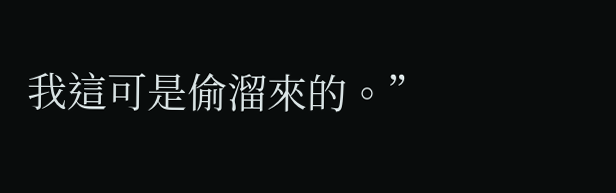我這可是偷溜來的。”